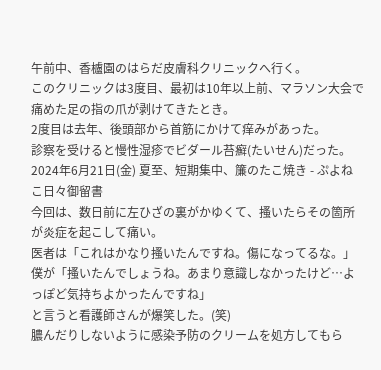午前中、香櫨園のはらだ皮膚科クリニックへ行く。
このクリニックは3度目、最初は10年以上前、マラソン大会で痛めた足の指の爪が剥けてきたとき。
2度目は去年、後頭部から首筋にかけて痒みがあった。
診察を受けると慢性湿疹でビダール苔癬(たいせん)だった。
2024年6月21日(金) 夏至、短期集中、簾のたこ焼き - ぷよねこ日々御留書
今回は、数日前に左ひざの裏がかゆくて、搔いたらその箇所が炎症を起こして痛い。
医者は「これはかなり搔いたんですね。傷になってるな。」
僕が「搔いたんでしょうね。あまり意識しなかったけど…よっぽど気持ちよかったんですね」
と言うと看護師さんが爆笑した。(笑)
膿んだりしないように感染予防のクリームを処方してもら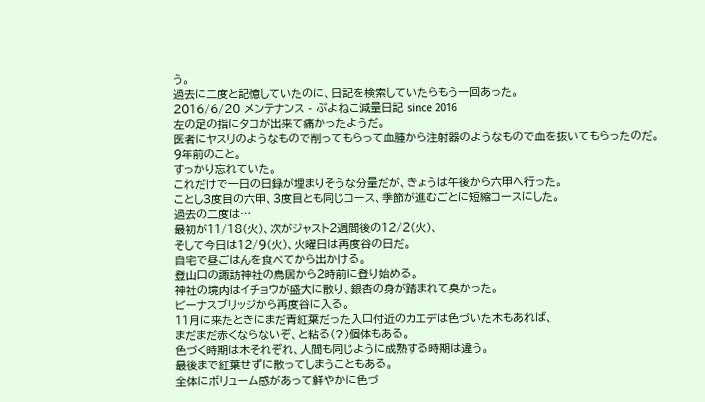う。
過去に二度と記憶していたのに、日記を検索していたらもう一回あった。
2016/6/20 メンテナンス - ぷよねこ減量日記 since 2016
左の足の指にタコが出来て痛かったようだ。
医者にヤスリのようなもので削ってもらって血腫から注射器のようなもので血を抜いてもらったのだ。
9年前のこと。
すっかり忘れていた。
これだけで一日の日録が埋まりそうな分量だが、きょうは午後から六甲へ行った。
ことし3度目の六甲、3度目とも同じコース、季節が進むごとに短縮コースにした。
過去の二度は…
最初が11/18(火)、次がジャスト2週間後の12/2(火)、
そして今日は12/9(火)、火曜日は再度谷の日だ。
自宅で昼ごはんを食べてから出かける。
登山口の諏訪神社の鳥居から2時前に登り始める。
神社の境内はイチョウが盛大に散り、銀杏の身が踏まれて臭かった。
ビーナスブリッジから再度谷に入る。
11月に来たときにまだ青紅葉だった入口付近のカエデは色づいた木もあれば、
まだまだ赤くならないぞ、と粘る(?)個体もある。
色づく時期は木それぞれ、人間も同じように成熟する時期は違う。
最後まで紅葉せずに散ってしまうこともある。
全体にボリューム感があって鮮やかに色づ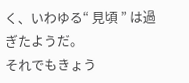く、いわゆる“ 見頃 ” は過ぎたようだ。
それでもきょう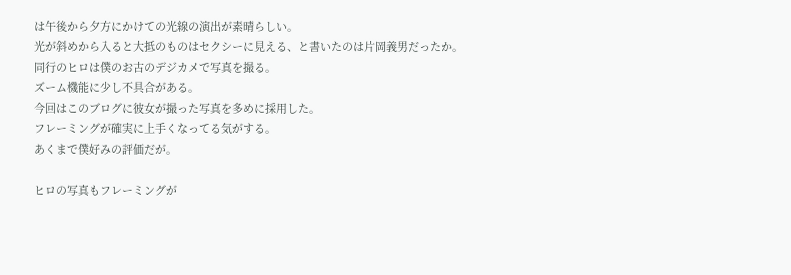は午後から夕方にかけての光線の演出が素晴らしい。
光が斜めから入ると大抵のものはセクシーに見える、と書いたのは片岡義男だったか。
同行のヒロは僕のお古のデジカメで写真を撮る。
ズーム機能に少し不具合がある。
今回はこのブログに彼女が撮った写真を多めに採用した。
フレーミングが確実に上手くなってる気がする。
あくまで僕好みの評価だが。

ヒロの写真もフレーミングが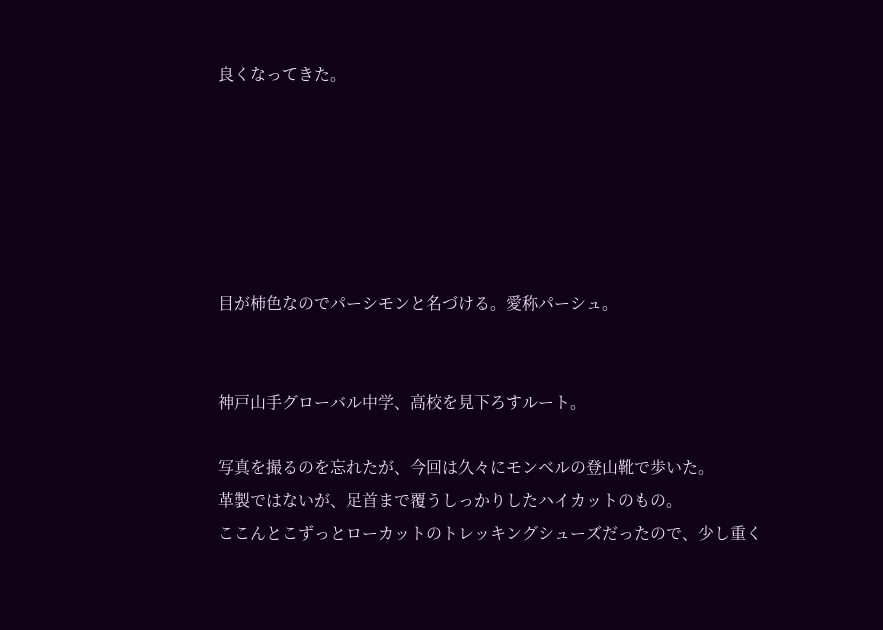良くなってきた。






目が柿色なのでパーシモンと名づける。愛称パーシュ。


神戸山手グローバル中学、高校を見下ろすルート。

写真を撮るのを忘れたが、今回は久々にモンベルの登山靴で歩いた。
革製ではないが、足首まで覆うしっかりしたハイカットのもの。
ここんとこずっとローカットのトレッキングシューズだったので、少し重く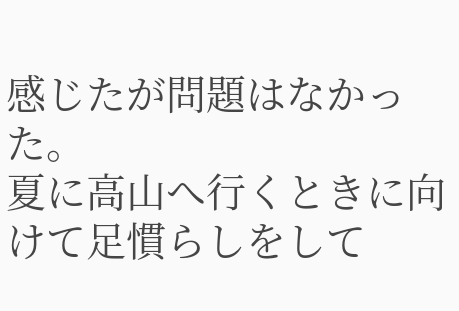感じたが問題はなかった。
夏に高山へ行くときに向けて足慣らしをして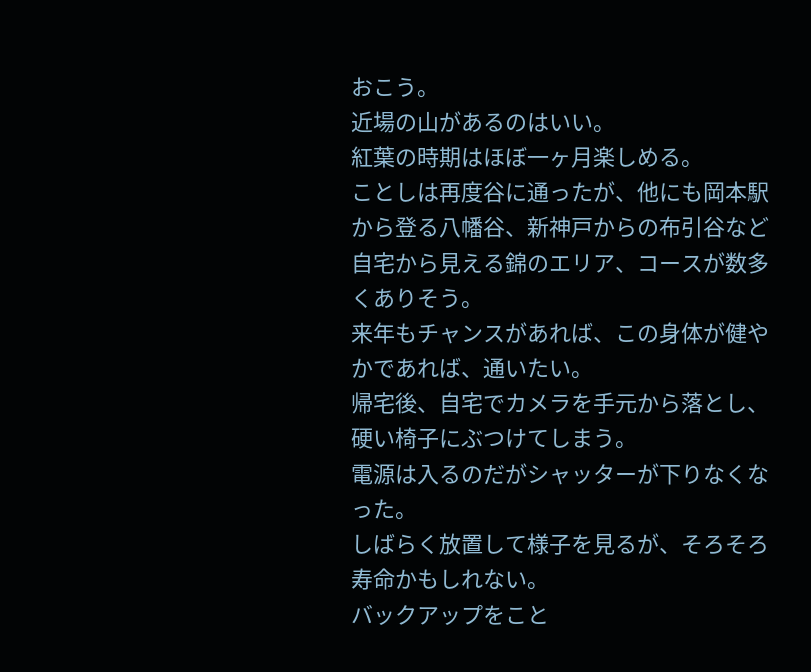おこう。
近場の山があるのはいい。
紅葉の時期はほぼ一ヶ月楽しめる。
ことしは再度谷に通ったが、他にも岡本駅から登る八幡谷、新神戸からの布引谷など
自宅から見える錦のエリア、コースが数多くありそう。
来年もチャンスがあれば、この身体が健やかであれば、通いたい。
帰宅後、自宅でカメラを手元から落とし、硬い椅子にぶつけてしまう。
電源は入るのだがシャッターが下りなくなった。
しばらく放置して様子を見るが、そろそろ寿命かもしれない。
バックアップをこと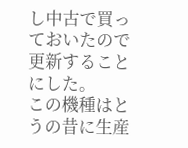し中古で買っておいたので更新することにした。
この機種はとうの昔に生産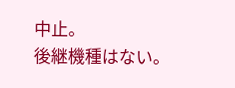中止。
後継機種はない。